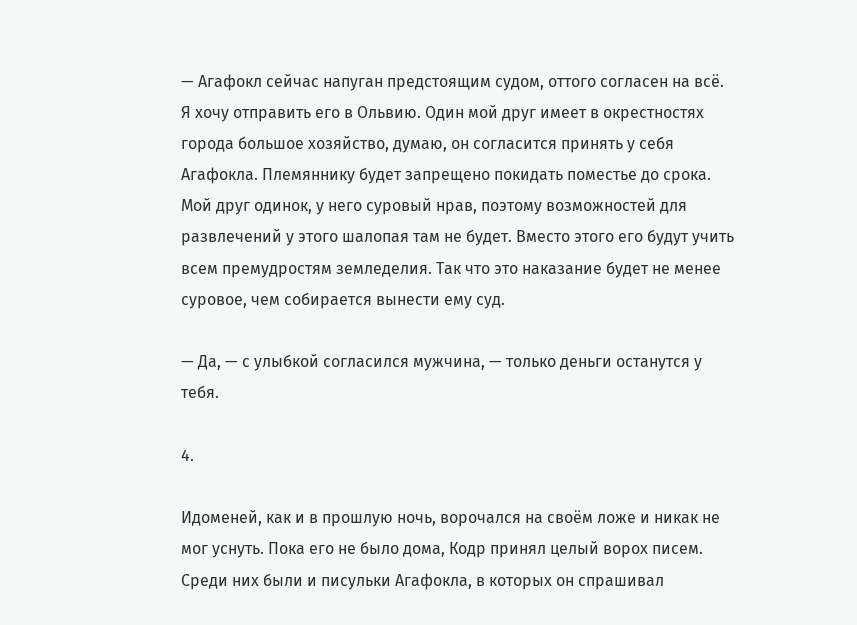— Агафокл сейчас напуган предстоящим судом, оттого согласен на всё. Я хочу отправить его в Ольвию. Один мой друг имеет в окрестностях города большое хозяйство, думаю, он согласится принять у себя Агафокла. Племяннику будет запрещено покидать поместье до срока. Мой друг одинок, у него суровый нрав, поэтому возможностей для развлечений у этого шалопая там не будет. Вместо этого его будут учить всем премудростям земледелия. Так что это наказание будет не менее суровое, чем собирается вынести ему суд.

— Да, — с улыбкой согласился мужчина, — только деньги останутся у тебя.

4.

Идоменей, как и в прошлую ночь, ворочался на своём ложе и никак не мог уснуть. Пока его не было дома, Кодр принял целый ворох писем. Среди них были и писульки Агафокла, в которых он спрашивал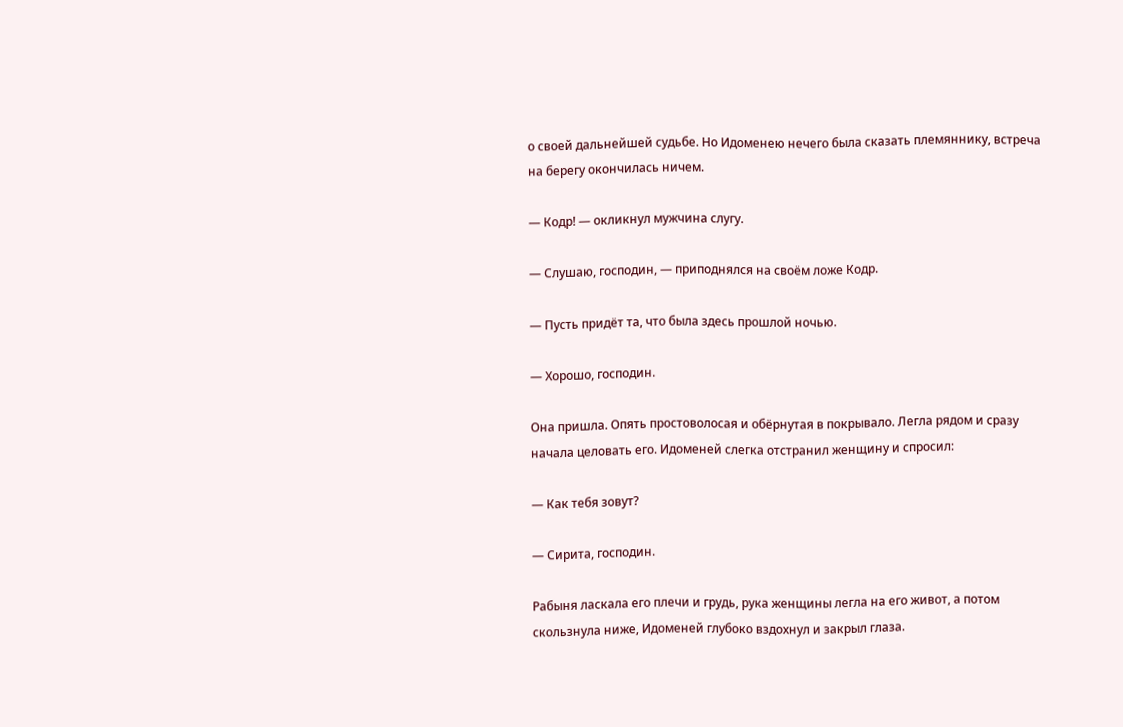о своей дальнейшей судьбе. Но Идоменею нечего была сказать племяннику, встреча на берегу окончилась ничем.

— Кодр! — окликнул мужчина слугу.

— Слушаю, господин, — приподнялся на своём ложе Кодр.

— Пусть придёт та, что была здесь прошлой ночью.

— Хорошо, господин.

Она пришла. Опять простоволосая и обёрнутая в покрывало. Легла рядом и сразу начала целовать его. Идоменей слегка отстранил женщину и спросил:

— Как тебя зовут?

— Сирита, господин.

Рабыня ласкала его плечи и грудь, рука женщины легла на его живот, а потом скользнула ниже, Идоменей глубоко вздохнул и закрыл глаза.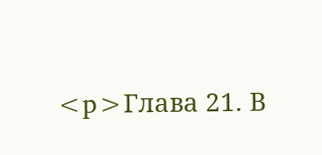<p>Глава 21. В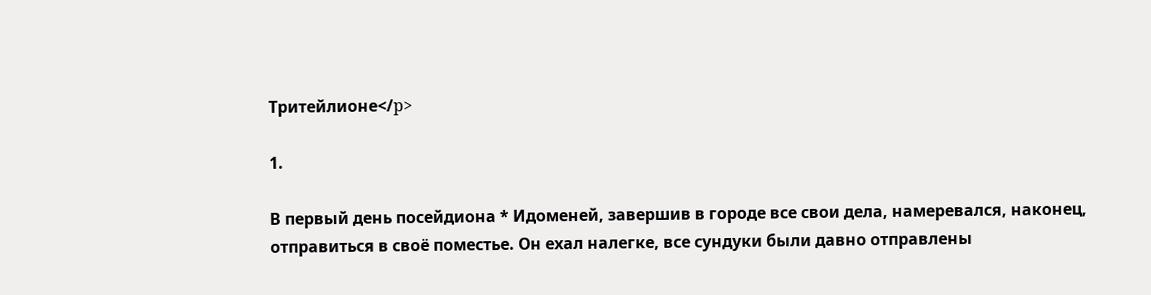Тритейлионе</p>

1.

В первый день посейдиона * Идоменей, завершив в городе все свои дела, намеревался, наконец, отправиться в своё поместье. Он ехал налегке, все сундуки были давно отправлены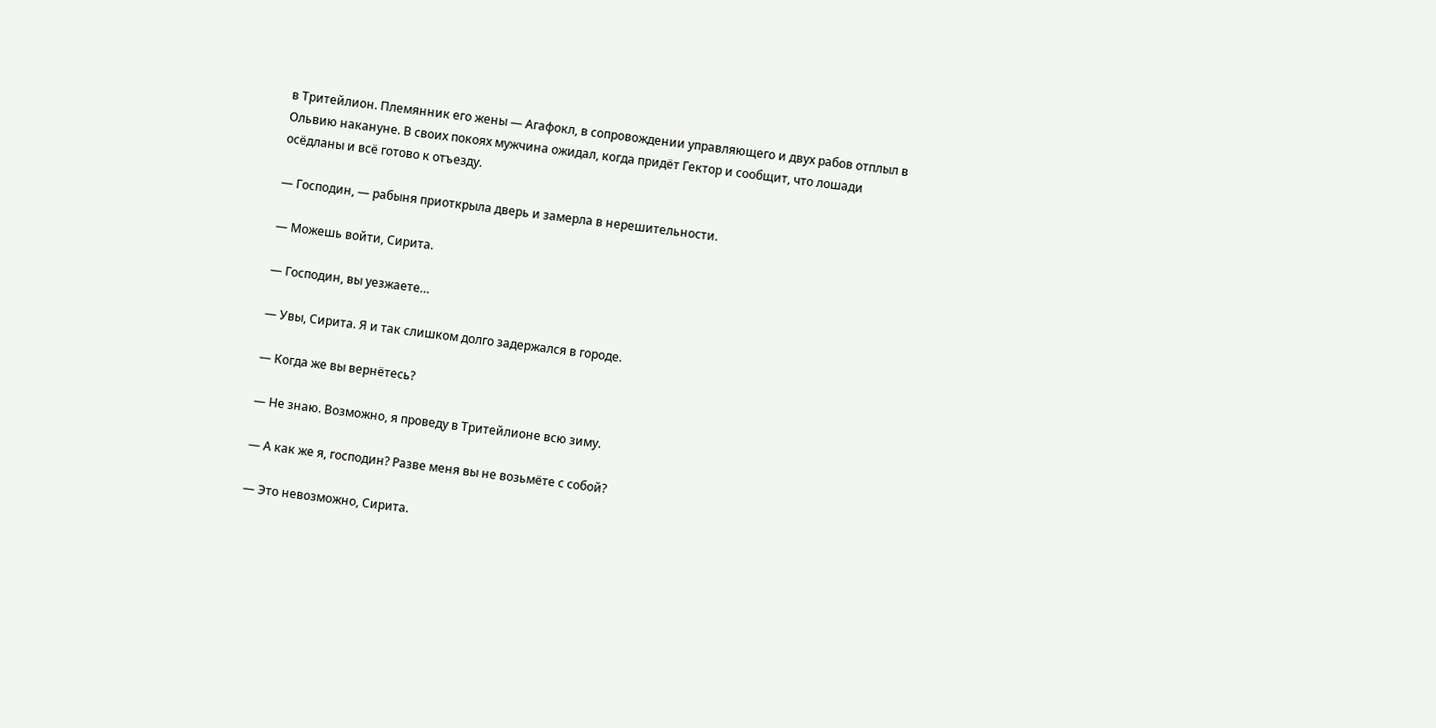в Тритейлион. Племянник его жены — Агафокл, в сопровождении управляющего и двух рабов отплыл в Ольвию накануне. В своих покоях мужчина ожидал, когда придёт Гектор и сообщит, что лошади осёдланы и всё готово к отъезду.

— Господин, — рабыня приоткрыла дверь и замерла в нерешительности.

— Можешь войти, Сирита.

— Господин, вы уезжаете…

— Увы, Сирита. Я и так слишком долго задержался в городе.

— Когда же вы вернётесь?

— Не знаю. Возможно, я проведу в Тритейлионе всю зиму.

— А как же я, господин? Разве меня вы не возьмёте с собой?

— Это невозможно, Сирита.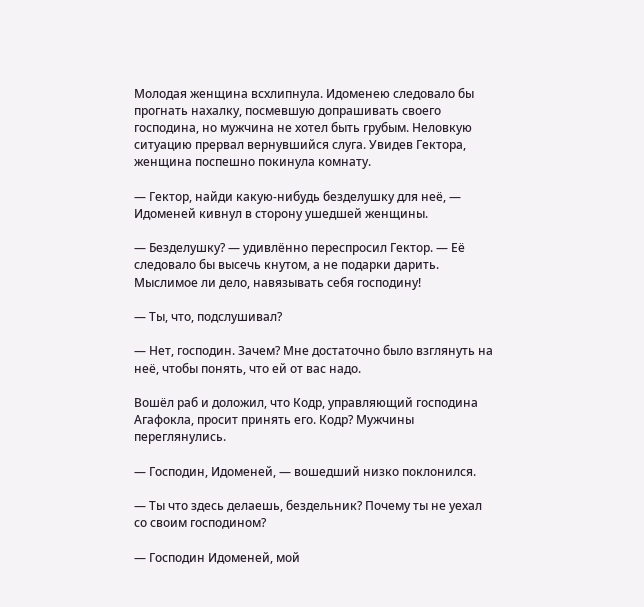Молодая женщина всхлипнула. Идоменею следовало бы прогнать нахалку, посмевшую допрашивать своего господина, но мужчина не хотел быть грубым. Неловкую ситуацию прервал вернувшийся слуга. Увидев Гектора, женщина поспешно покинула комнату.

— Гектор, найди какую-нибудь безделушку для неё, — Идоменей кивнул в сторону ушедшей женщины.

— Безделушку? — удивлённо переспросил Гектор. — Её следовало бы высечь кнутом, а не подарки дарить. Мыслимое ли дело, навязывать себя господину!

— Ты, что, подслушивал?

— Нет, господин. Зачем? Мне достаточно было взглянуть на неё, чтобы понять, что ей от вас надо.

Вошёл раб и доложил, что Кодр, управляющий господина Агафокла, просит принять его. Кодр? Мужчины переглянулись.

— Господин, Идоменей, — вошедший низко поклонился.

— Ты что здесь делаешь, бездельник? Почему ты не уехал со своим господином?

— Господин Идоменей, мой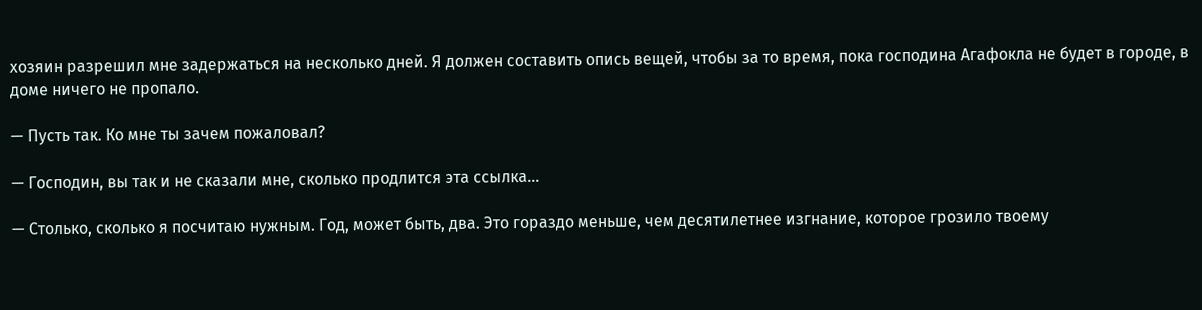хозяин разрешил мне задержаться на несколько дней. Я должен составить опись вещей, чтобы за то время, пока господина Агафокла не будет в городе, в доме ничего не пропало.

— Пусть так. Ко мне ты зачем пожаловал?

— Господин, вы так и не сказали мне, сколько продлится эта ссылка…

— Столько, сколько я посчитаю нужным. Год, может быть, два. Это гораздо меньше, чем десятилетнее изгнание, которое грозило твоему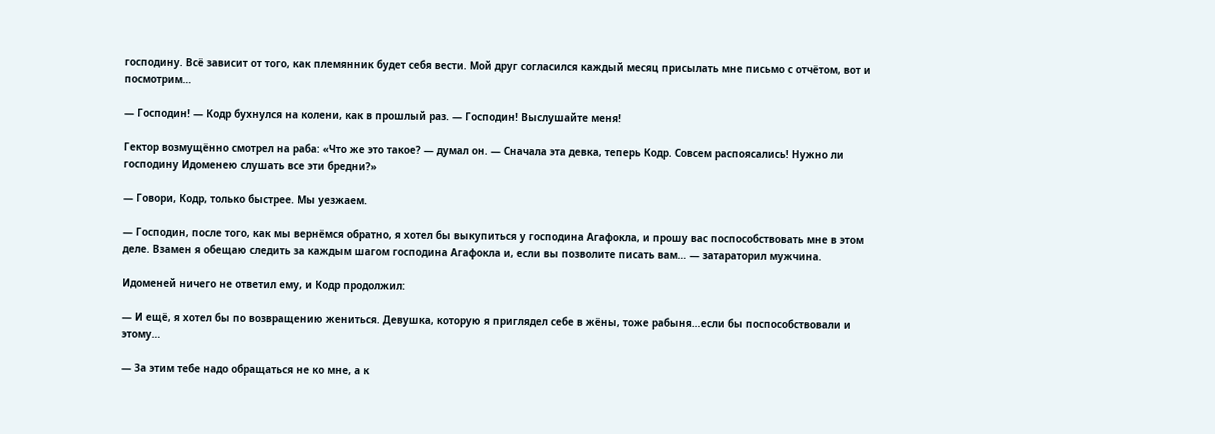господину. Всё зависит от того, как племянник будет себя вести. Мой друг согласился каждый месяц присылать мне письмо с отчётом, вот и посмотрим…

— Господин! — Кодр бухнулся на колени, как в прошлый раз. — Господин! Выслушайте меня!

Гектор возмущённо смотрел на раба: «Что же это такое? — думал он. — Сначала эта девка, теперь Кодр. Совсем распоясались! Нужно ли господину Идоменею слушать все эти бредни?»

— Говори, Кодр, только быстрее. Мы уезжаем.

— Господин, после того, как мы вернёмся обратно, я хотел бы выкупиться у господина Агафокла, и прошу вас поспособствовать мне в этом деле. Взамен я обещаю следить за каждым шагом господина Агафокла и, если вы позволите писать вам… — затараторил мужчина.

Идоменей ничего не ответил ему, и Кодр продолжил:

— И ещё, я хотел бы по возвращению жениться. Девушка, которую я приглядел себе в жёны, тоже рабыня…если бы поспособствовали и этому…

— За этим тебе надо обращаться не ко мне, а к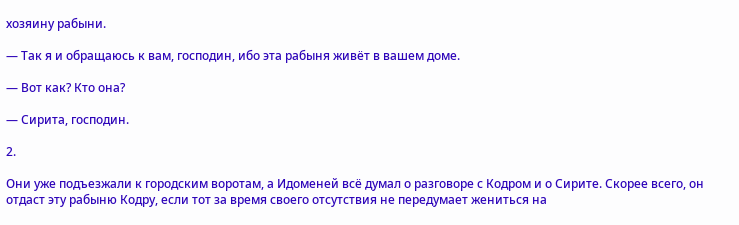хозяину рабыни.

— Так я и обращаюсь к вам, господин, ибо эта рабыня живёт в вашем доме.

— Вот как? Кто она?

— Сирита, господин.

2.

Они уже подъезжали к городским воротам, а Идоменей всё думал о разговоре с Кодром и о Сирите. Скорее всего, он отдаст эту рабыню Кодру, если тот за время своего отсутствия не передумает жениться на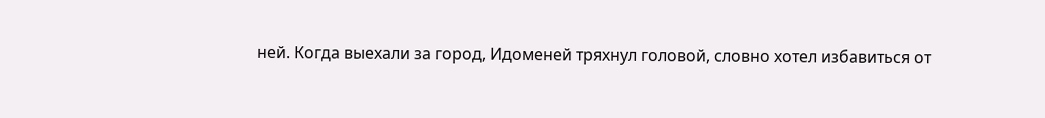ней. Когда выехали за город, Идоменей тряхнул головой, словно хотел избавиться от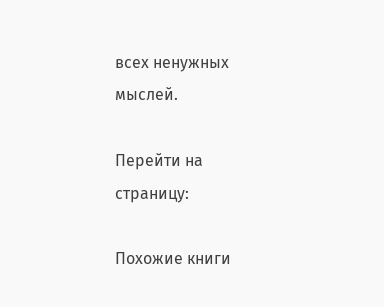всех ненужных мыслей.

Перейти на страницу:

Похожие книги